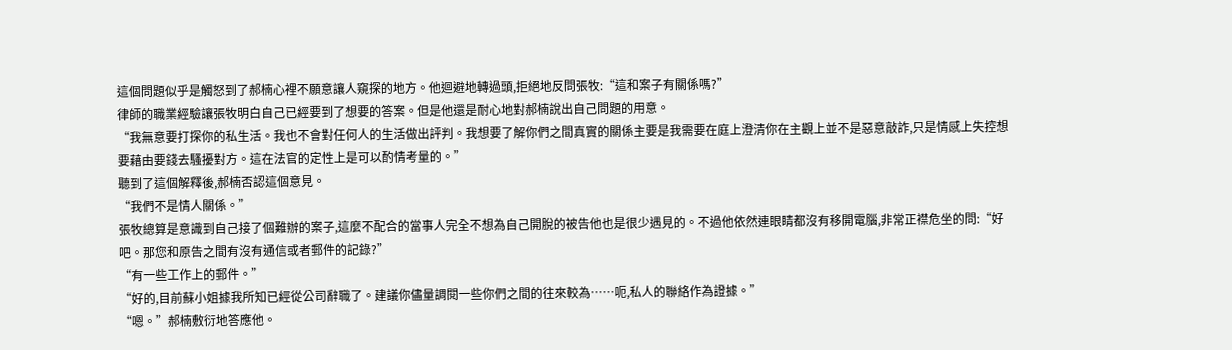這個問題似乎是觸怒到了郝楠心裡不願意讓人窺探的地方。他迴避地轉過頭,拒絕地反問張牧:“這和案子有關係嗎?”
律師的職業經驗讓張牧明白自己已經要到了想要的答案。但是他還是耐心地對郝楠說出自己問題的用意。
“我無意要打探你的私生活。我也不會對任何人的生活做出評判。我想要了解你們之間真實的關係主要是我需要在庭上澄清你在主觀上並不是惡意敲詐,只是情感上失控想要藉由要錢去騷擾對方。這在法官的定性上是可以酌情考量的。”
聽到了這個解釋後,郝楠否認這個意見。
“我們不是情人關係。”
張牧總算是意識到自己接了個難辦的案子,這麼不配合的當事人完全不想為自己開脫的被告他也是很少遇見的。不過他依然連眼睛都沒有移開電腦,非常正襟危坐的問:“好吧。那您和原告之間有沒有通信或者郵件的記錄?”
“有一些工作上的郵件。”
“好的,目前蘇小姐據我所知已經從公司辭職了。建議你儘量調閱一些你們之間的往來較為……呃,私人的聯絡作為證據。”
“嗯。”郝楠敷衍地答應他。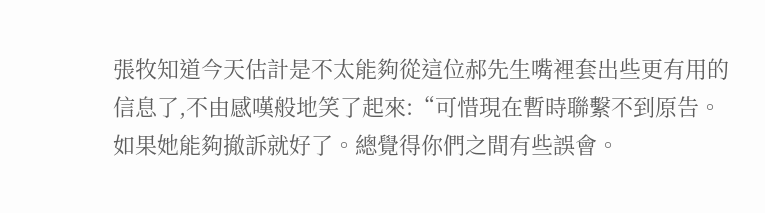張牧知道今天估計是不太能夠從這位郝先生嘴裡套出些更有用的信息了,不由感嘆般地笑了起來:“可惜現在暫時聯繫不到原告。如果她能夠撤訴就好了。總覺得你們之間有些誤會。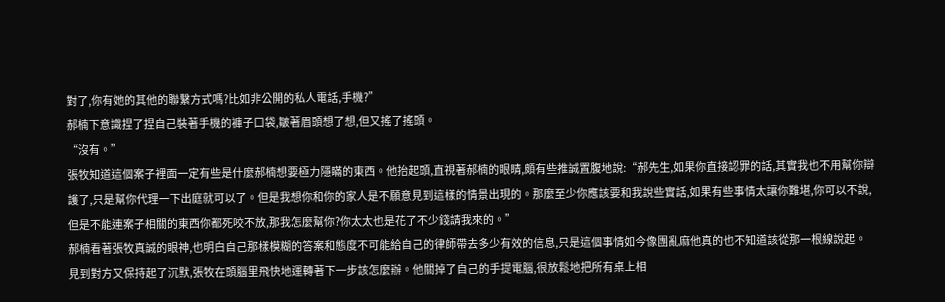對了,你有她的其他的聯繫方式嗎?比如非公開的私人電話,手機?”
郝楠下意識捏了捏自己裝著手機的褲子口袋,皺著眉頭想了想,但又搖了搖頭。
“沒有。”
張牧知道這個案子裡面一定有些是什麼郝楠想要極力隱瞞的東西。他抬起頭,直視著郝楠的眼睛,頗有些推誠置腹地說:“郝先生,如果你直接認罪的話,其實我也不用幫你辯護了,只是幫你代理一下出庭就可以了。但是我想你和你的家人是不願意見到這樣的情景出現的。那麼至少你應該要和我說些實話,如果有些事情太讓你難堪,你可以不說,但是不能連案子相關的東西你都死咬不放,那我怎麼幫你?你太太也是花了不少錢請我來的。”
郝楠看著張牧真誠的眼神,也明白自己那樣模糊的答案和態度不可能給自己的律師帶去多少有效的信息,只是這個事情如今像團亂麻他真的也不知道該從那一根線說起。
見到對方又保持起了沉默,張牧在頭腦里飛快地運轉著下一步該怎麼辦。他關掉了自己的手提電腦,很放鬆地把所有桌上相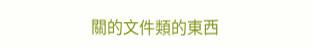關的文件類的東西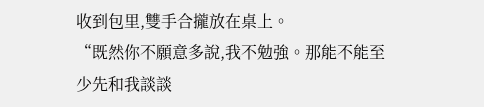收到包里,雙手合攏放在桌上。
“既然你不願意多說,我不勉強。那能不能至少先和我談談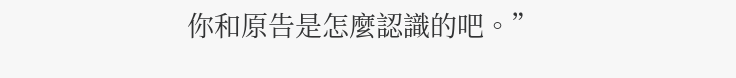你和原告是怎麼認識的吧。”